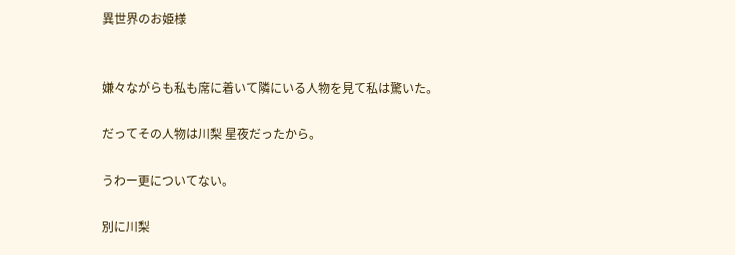異世界のお姫様


嫌々ながらも私も席に着いて隣にいる人物を見て私は驚いた。

だってその人物は川梨 星夜だったから。

うわー更についてない。

別に川梨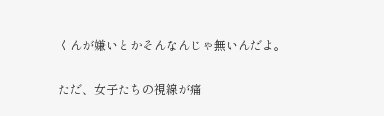くんが嫌いとかそんなんじゃ無いんだよ。

ただ、女子たちの視線が痛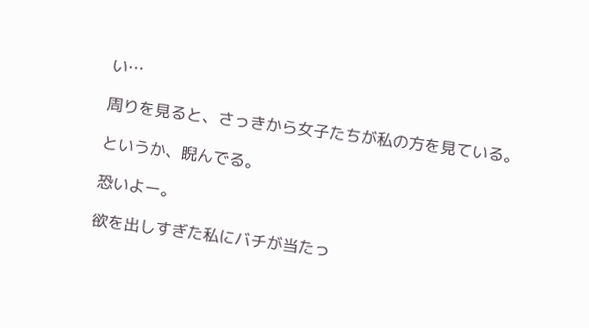い…

周りを見ると、さっきから女子たちが私の方を見ている。

というか、睨んでる。

恐いよー。

欲を出しすぎた私にバチが当たっ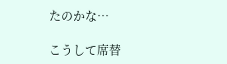たのかな…

こうして席替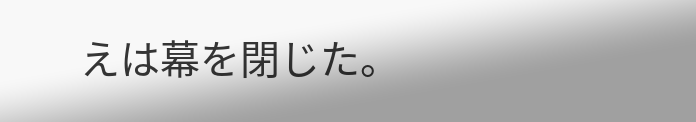えは幕を閉じた。